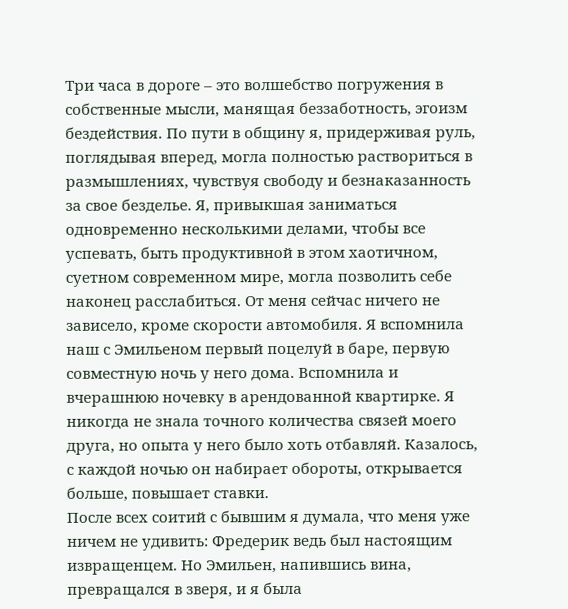Три часа в дороге – это волшебство погружения в собственные мысли, манящая беззаботность, эгоизм бездействия. По пути в общину я, придерживая руль, поглядывая вперед, могла полностью раствориться в размышлениях, чувствуя свободу и безнаказанность за свое безделье. Я, привыкшая заниматься одновременно несколькими делами, чтобы все успевать, быть продуктивной в этом хаотичном, суетном современном мире, могла позволить себе наконец расслабиться. От меня сейчас ничего не зависело, кроме скорости автомобиля. Я вспомнила наш с Эмильеном первый поцелуй в баре, первую совместную ночь у него дома. Вспомнила и вчерашнюю ночевку в арендованной квартирке. Я никогда не знала точного количества связей моего друга, но опыта у него было хоть отбавляй. Казалось, с каждой ночью он набирает обороты, открывается больше, повышает ставки.
После всех соитий с бывшим я думала, что меня уже ничем не удивить: Фредерик ведь был настоящим извращенцем. Но Эмильен, напившись вина, превращался в зверя, и я была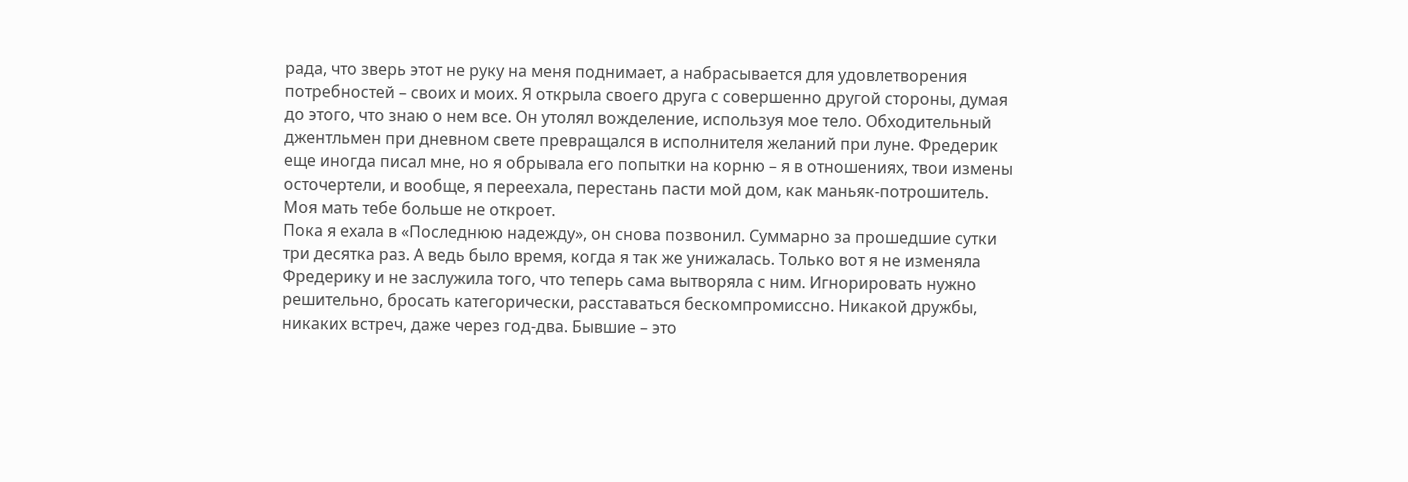рада, что зверь этот не руку на меня поднимает, а набрасывается для удовлетворения потребностей – своих и моих. Я открыла своего друга с совершенно другой стороны, думая до этого, что знаю о нем все. Он утолял вожделение, используя мое тело. Обходительный джентльмен при дневном свете превращался в исполнителя желаний при луне. Фредерик еще иногда писал мне, но я обрывала его попытки на корню – я в отношениях, твои измены осточертели, и вообще, я переехала, перестань пасти мой дом, как маньяк-потрошитель. Моя мать тебе больше не откроет.
Пока я ехала в «Последнюю надежду», он снова позвонил. Суммарно за прошедшие сутки три десятка раз. А ведь было время, когда я так же унижалась. Только вот я не изменяла Фредерику и не заслужила того, что теперь сама вытворяла с ним. Игнорировать нужно решительно, бросать категорически, расставаться бескомпромиссно. Никакой дружбы, никаких встреч, даже через год-два. Бывшие – это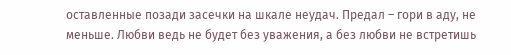оставленные позади засечки на шкале неудач. Предал – гори в аду, не меньше. Любви ведь не будет без уважения, а без любви не встретишь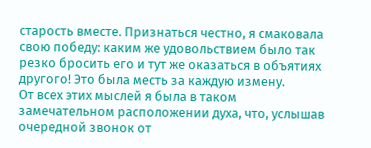старость вместе. Признаться честно, я смаковала свою победу: каким же удовольствием было так резко бросить его и тут же оказаться в объятиях другого! Это была месть за каждую измену.
От всех этих мыслей я была в таком замечательном расположении духа, что, услышав очередной звонок от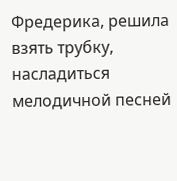Фредерика, решила взять трубку, насладиться мелодичной песней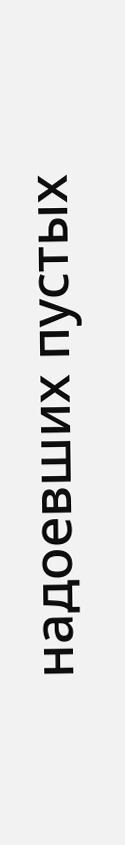надоевших пустых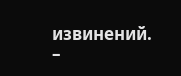извинений.
–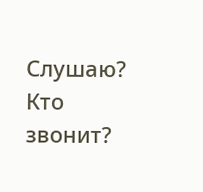Слушаю? Кто звонит?